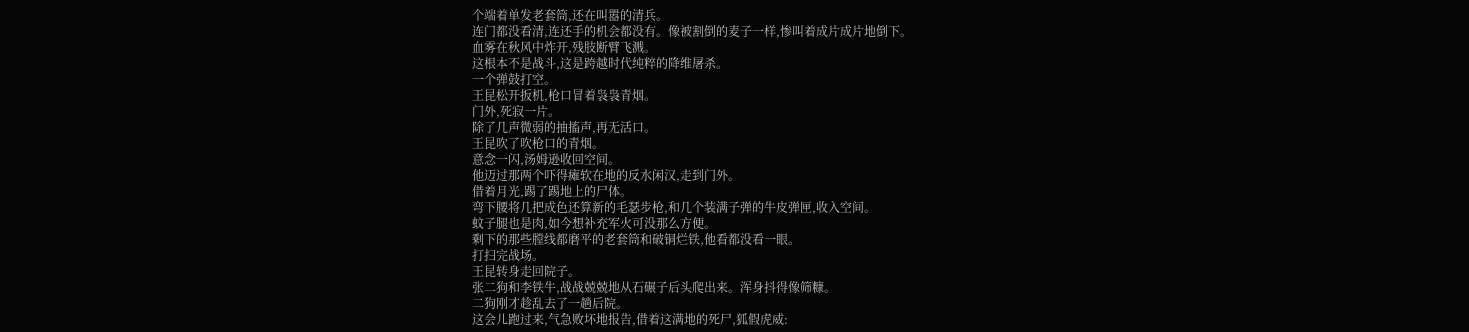个端着单发老套筒,还在叫嚣的清兵。
连门都没看清,连还手的机会都没有。像被割倒的麦子一样,惨叫着成片成片地倒下。
血雾在秋风中炸开,残肢断臂飞溅。
这根本不是战斗,这是跨越时代纯粹的降维屠杀。
一个弹鼓打空。
王昆松开扳机,枪口冒着袅袅青烟。
门外,死寂一片。
除了几声微弱的抽搐声,再无活口。
王昆吹了吹枪口的青烟。
意念一闪,汤姆逊收回空间。
他迈过那两个吓得瘫软在地的反水闲汉,走到门外。
借着月光,踢了踢地上的尸体。
弯下腰将几把成色还算新的毛瑟步枪,和几个装满子弹的牛皮弹匣,收入空间。
蚊子腿也是肉,如今想补充军火可没那么方便。
剩下的那些膛线都磨平的老套筒和破铜烂铁,他看都没看一眼。
打扫完战场。
王昆转身走回院子。
张二狗和李铁牛,战战兢兢地从石碾子后头爬出来。浑身抖得像筛糠。
二狗刚才趁乱去了一趟后院。
这会儿跑过来,气急败坏地报告,借着这满地的死尸,狐假虎威: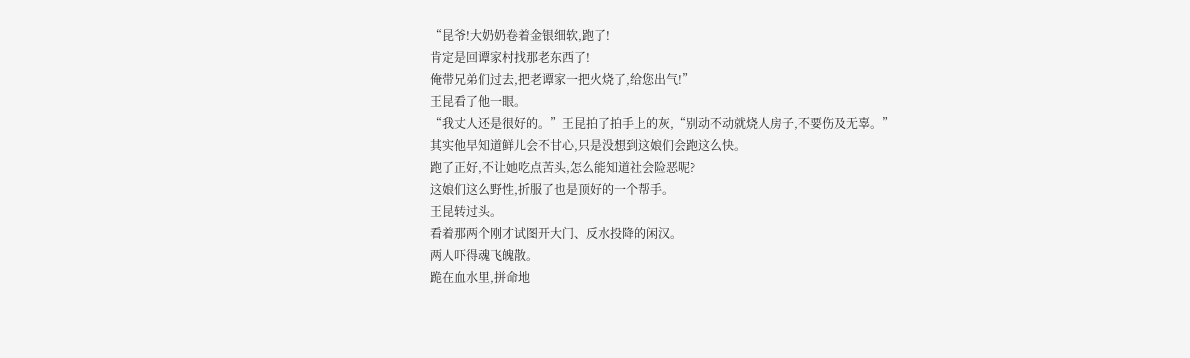“昆爷!大奶奶卷着金银细软,跑了!
肯定是回谭家村找那老东西了!
俺带兄弟们过去,把老谭家一把火烧了,给您出气!”
王昆看了他一眼。
“我丈人还是很好的。”王昆拍了拍手上的灰,“别动不动就烧人房子,不要伤及无辜。”
其实他早知道鲜儿会不甘心,只是没想到这娘们会跑这么快。
跑了正好,不让她吃点苦头,怎么能知道社会险恶呢?
这娘们这么野性,折服了也是顶好的一个帮手。
王昆转过头。
看着那两个刚才试图开大门、反水投降的闲汉。
两人吓得魂飞魄散。
跪在血水里,拼命地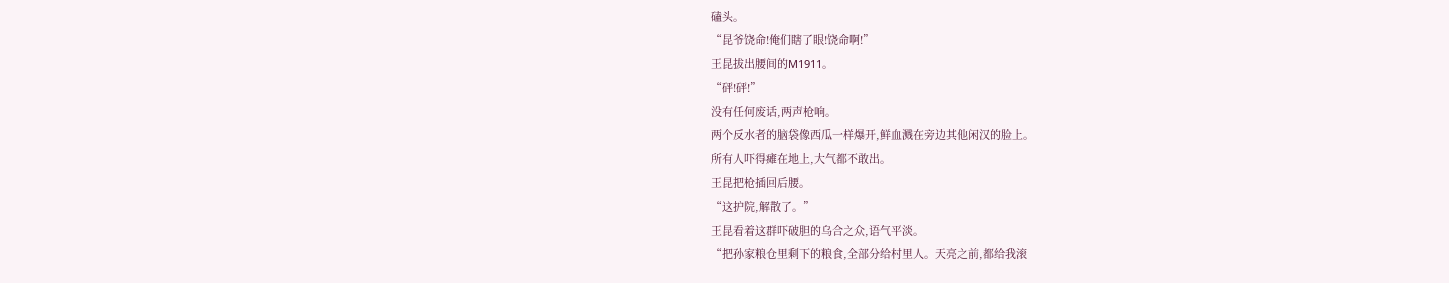磕头。
“昆爷饶命!俺们瞎了眼!饶命啊!”
王昆拔出腰间的M1911。
“砰!砰!”
没有任何废话,两声枪响。
两个反水者的脑袋像西瓜一样爆开,鲜血溅在旁边其他闲汉的脸上。
所有人吓得瘫在地上,大气都不敢出。
王昆把枪插回后腰。
“这护院,解散了。”
王昆看着这群吓破胆的乌合之众,语气平淡。
“把孙家粮仓里剩下的粮食,全部分给村里人。天亮之前,都给我滚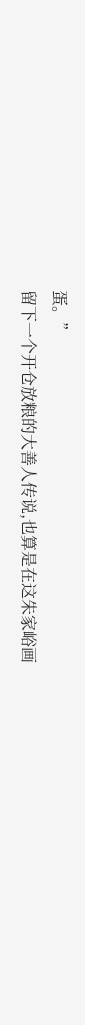蛋。”
留下一个开仓放粮的大善人传说,也算是在这朱家峪画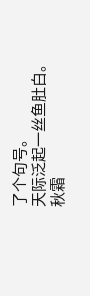了个句号。
天际泛起一丝鱼肚白。
秋霜